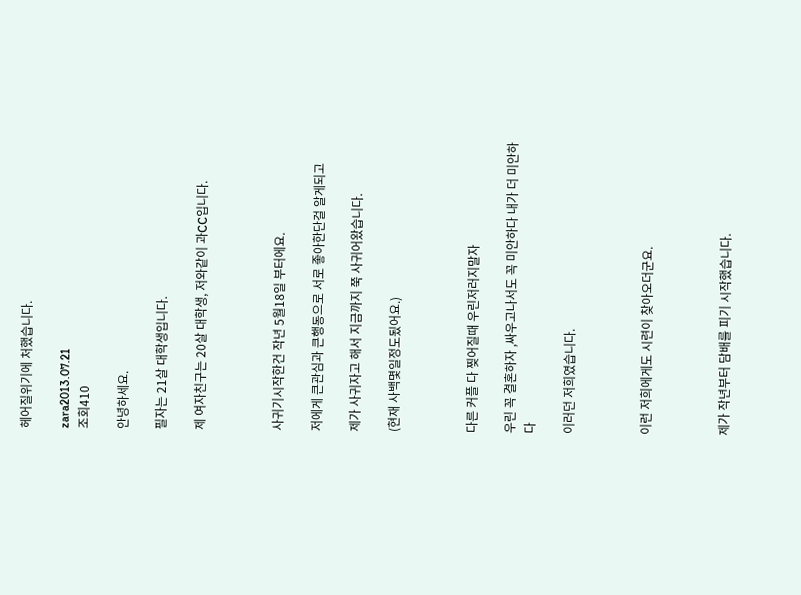헤어질위기에 처했습니다.

zara2013.07.21
조회410

안녕하세요.

필자는 21살 대학생입니다.

제 여자친구는 20살 대학생, 저와같이 과CC입니다.



사귀기시작한건 작년 5월18일 부터에요.

저에게 큰관심과 큰행동으로 서로 좋아한단걸 알게되고

제가 사귀자고 해서 지금까지 쭉 사귀어왔습니다.

(현재 사백몇일정도됬어요.)



다른 커플 다 찢어질때 우린저러지말자

우린 꼭 결혼하자 ,싸우고나서도 꼭 미안하다 내가 더 미안하다

이러던 저희였습니다.



이런 저희에게도 시련이 찾아오더군요.



제가 작년부터 담배를 피기 시작했습니다.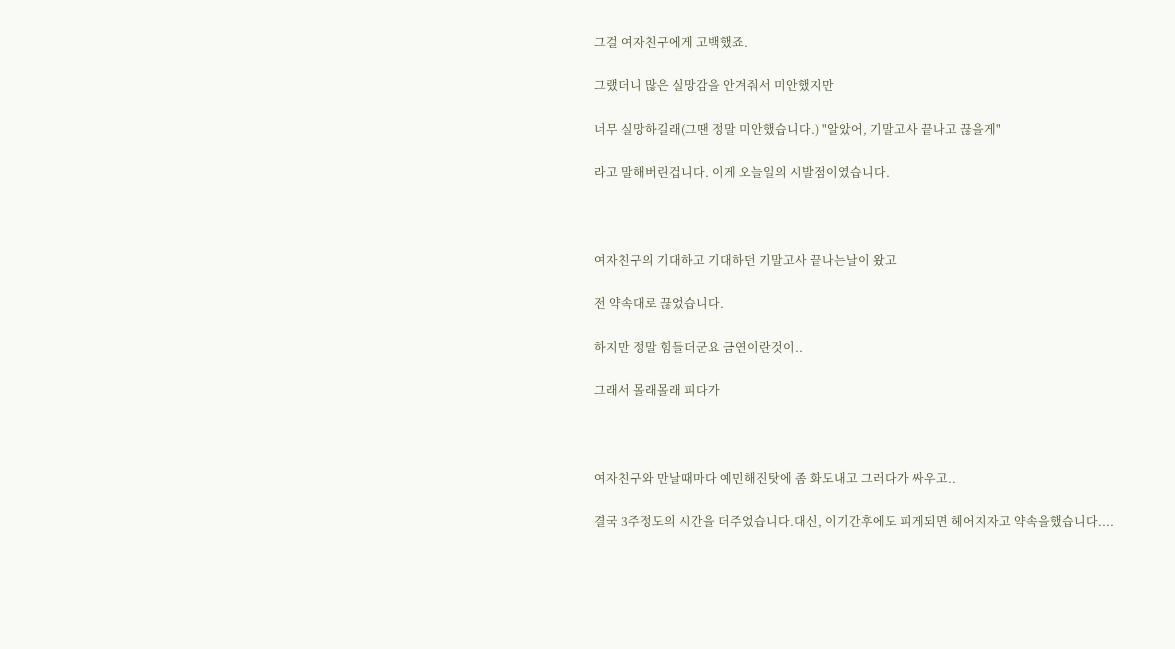그걸 여자친구에게 고백했죠.

그랬더니 많은 실망감을 안겨줘서 미안했지만

너무 실망하길래(그땐 정말 미안했습니다.) "알았어, 기말고사 끝나고 끊을게"

라고 말해버린겁니다. 이게 오늘일의 시발점이였습니다.



여자친구의 기대하고 기대하던 기말고사 끝나는날이 왔고

전 약속대로 끊었습니다.

하지만 정말 힘들더군요 금연이란것이..

그래서 몰래몰래 피다가



여자친구와 만날때마다 예민해진탓에 좀 화도내고 그러다가 싸우고..

결국 3주정도의 시간을 더주었습니다.대신, 이기간후에도 피게되면 헤어지자고 약속을했습니다....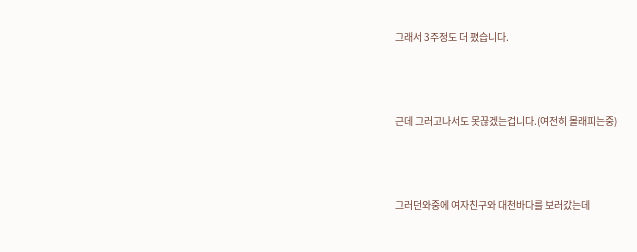그래서 3주정도 더 폈습니다.



근데 그러고나서도 못끊겠는겁니다.(여전히 몰래피는중)



그러던와중에 여자친구와 대천바다를 보러갔는데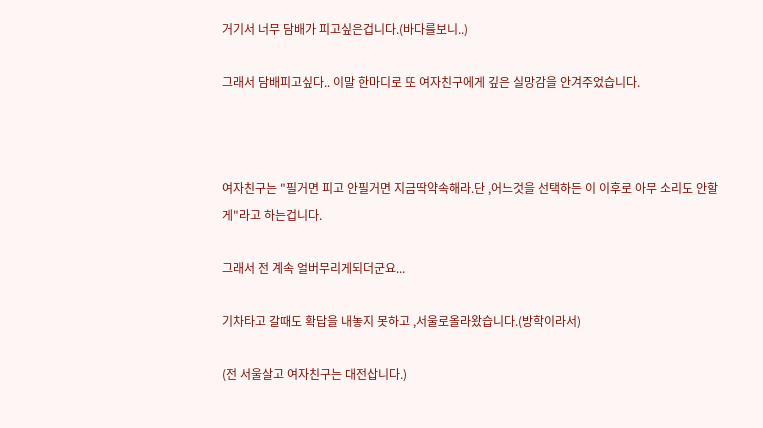거기서 너무 담배가 피고싶은겁니다.(바다를보니..)

그래서 담배피고싶다.. 이말 한마디로 또 여자친구에게 깊은 실망감을 안겨주었습니다.



여자친구는 "필거면 피고 안필거면 지금딱약속해라.단 ,어느것을 선택하든 이 이후로 아무 소리도 안할게"라고 하는겁니다.

그래서 전 계속 얼버무리게되더군요...

기차타고 갈때도 확답을 내놓지 못하고 ,서울로올라왔습니다.(방학이라서)

(전 서울살고 여자친구는 대전삽니다.)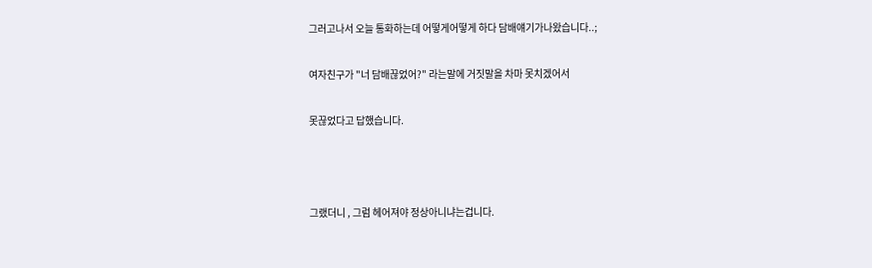그러고나서 오늘 통화하는데 어떻게어떻게 하다 담배얘기가나왔습니다..;

여자친구가 "너 담배끊었어?" 라는말에 거짓말을 차마 못치겠어서

못끊었다고 답했습니다.



그랬더니 , 그럼 헤어져야 정상아니냐는겁니다.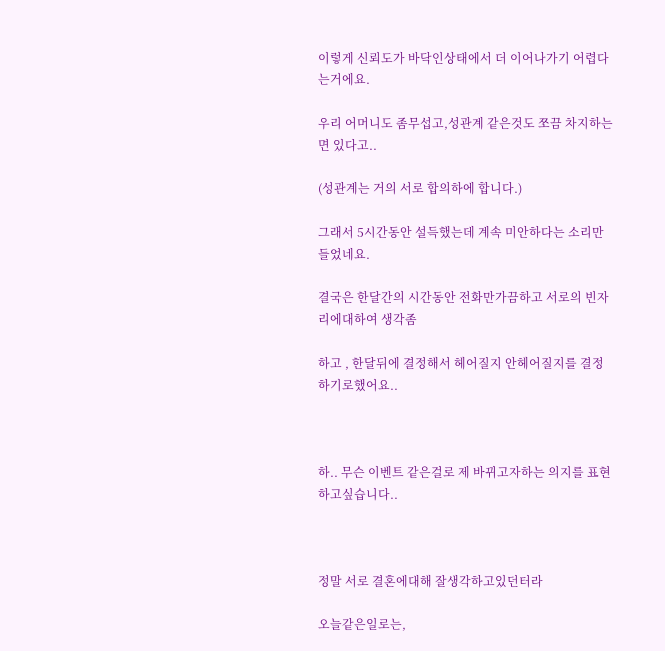이렇게 신뢰도가 바닥인상태에서 더 이어나가기 어렵다는거에요.

우리 어머니도 좀무섭고,성관계 같은것도 쪼끔 차지하는면 있다고..

(성관계는 거의 서로 합의하에 합니다.)

그래서 5시간동안 설득했는데 계속 미안하다는 소리만 들었네요.

결국은 한달간의 시간동안 전화만가끔하고 서로의 빈자리에대하여 생각좀

하고 , 한달뒤에 결정해서 헤어질지 안헤어질지를 결정하기로했어요..



하.. 무슨 이벤트 같은걸로 제 바뀌고자하는 의지를 표현하고싶습니다..



정말 서로 결혼에대해 잘생각하고있던터라

오늘같은일로는,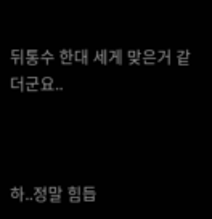뒤통수 한대 세게 맞은거 같더군요..



하..정말 힘듭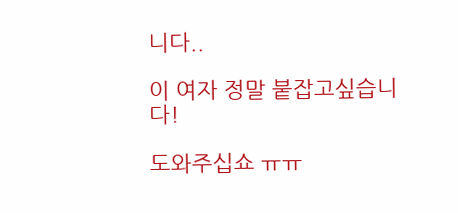니다..

이 여자 정말 붙잡고싶습니다!

도와주십쇼 ㅠㅠ